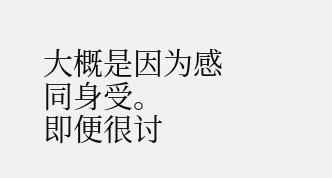大概是因为感同身受。
即便很讨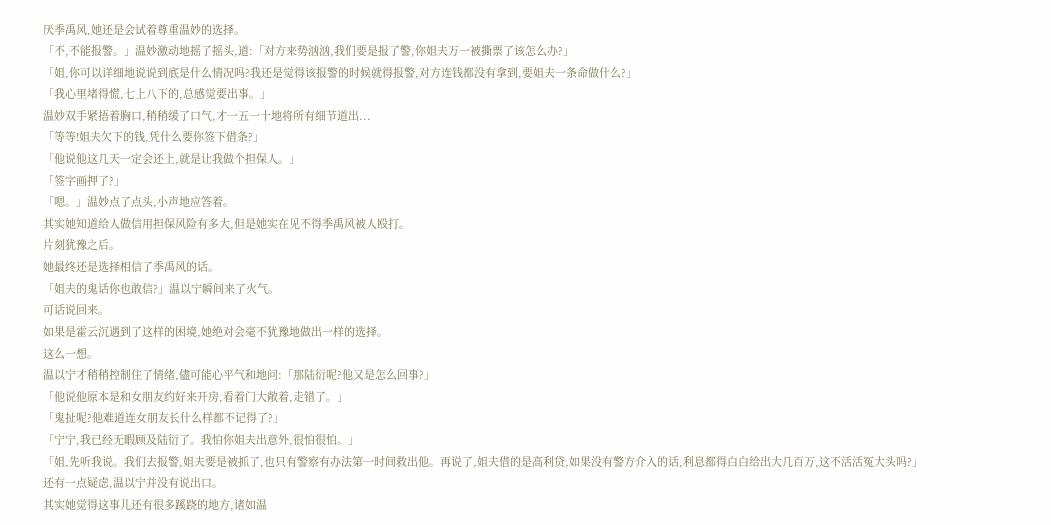厌季禹风,她还是会试着尊重温妙的选择。
「不,不能报警。」温妙激动地摇了摇头,道:「对方来势汹汹,我们要是报了警,你姐夫万一被撕票了该怎么办?」
「姐,你可以详细地说说到底是什么情况吗?我还是觉得该报警的时候就得报警,对方连钱都没有拿到,要姐夫一条命做什么?」
「我心里堵得慌,七上八下的,总感觉要出事。」
温妙双手紧捂着胸口,稍稍缓了口气,才一五一十地将所有细节道出...
「等等!姐夫欠下的钱,凭什么要你签下借条?」
「他说他这几天一定会还上,就是让我做个担保人。」
「签字画押了?」
「嗯。」温妙点了点头,小声地应答着。
其实她知道给人做信用担保风险有多大,但是她实在见不得季禹风被人殴打。
片刻犹豫之后。
她最终还是选择相信了季禹风的话。
「姐夫的鬼话你也敢信?」温以宁瞬间来了火气。
可话说回来。
如果是霍云沉遇到了这样的困境,她绝对会毫不犹豫地做出一样的选择。
这么一想。
温以宁才稍稍控制住了情绪,儘可能心平气和地问:「那陆衍呢?他又是怎么回事?」
「他说他原本是和女朋友约好来开房,看着门大敞着,走错了。」
「鬼扯呢?他难道连女朋友长什么样都不记得了?」
「宁宁,我已经无暇顾及陆衍了。我怕你姐夫出意外,很怕很怕。」
「姐,先听我说。我们去报警,姐夫要是被抓了,也只有警察有办法第一时间救出他。再说了,姐夫借的是高利贷,如果没有警方介入的话,利息都得白白给出大几百万,这不活活冤大头吗?」
还有一点疑虑,温以宁并没有说出口。
其实她觉得这事儿还有很多蹊跷的地方,诸如温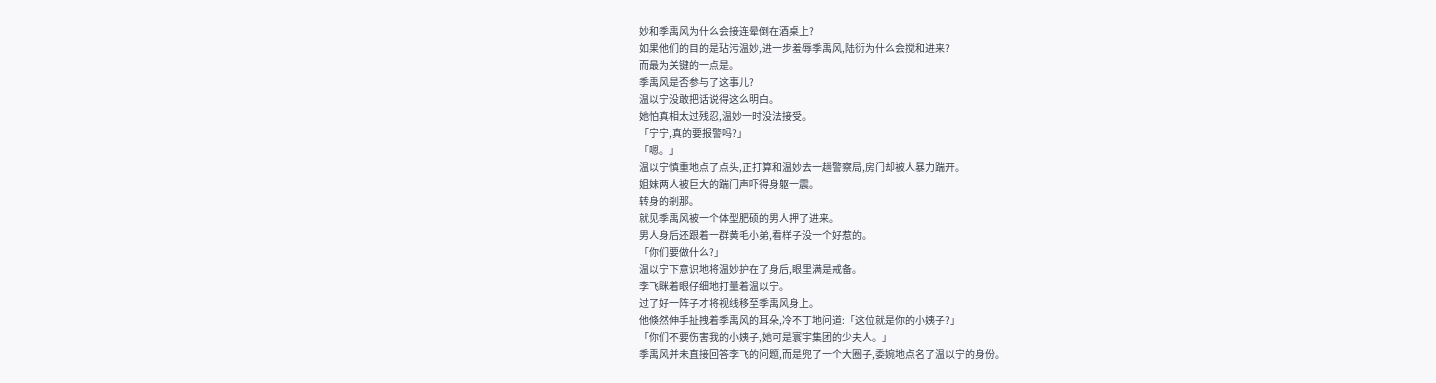妙和季禹风为什么会接连晕倒在酒桌上?
如果他们的目的是玷污温妙,进一步羞辱季禹风,陆衍为什么会搅和进来?
而最为关键的一点是。
季禹风是否参与了这事儿?
温以宁没敢把话说得这么明白。
她怕真相太过残忍,温妙一时没法接受。
「宁宁,真的要报警吗?」
「嗯。」
温以宁慎重地点了点头,正打算和温妙去一趟警察局,房门却被人暴力踹开。
姐妹两人被巨大的踹门声吓得身躯一震。
转身的剎那。
就见季禹风被一个体型肥硕的男人押了进来。
男人身后还跟着一群黄毛小弟,看样子没一个好惹的。
「你们要做什么?」
温以宁下意识地将温妙护在了身后,眼里满是戒备。
李飞眯着眼仔细地打量着温以宁。
过了好一阵子才将视线移至季禹风身上。
他倏然伸手扯拽着季禹风的耳朵,冷不丁地问道:「这位就是你的小姨子?」
「你们不要伤害我的小姨子,她可是寰宇集团的少夫人。」
季禹风并未直接回答李飞的问题,而是兜了一个大圈子,委婉地点名了温以宁的身份。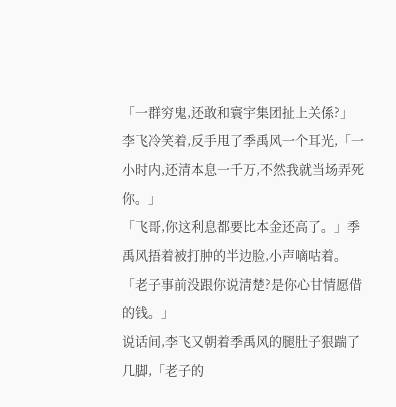「一群穷鬼,还敢和寰宇集团扯上关係?」
李飞冷笑着,反手甩了季禹风一个耳光,「一小时内,还清本息一千万,不然我就当场弄死你。」
「飞哥,你这利息都要比本金还高了。」季禹风捂着被打肿的半边脸,小声嘀咕着。
「老子事前没跟你说清楚?是你心甘情愿借的钱。」
说话间,李飞又朝着季禹风的腿肚子狠踹了几脚,「老子的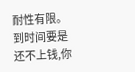耐性有限。到时间要是还不上钱,你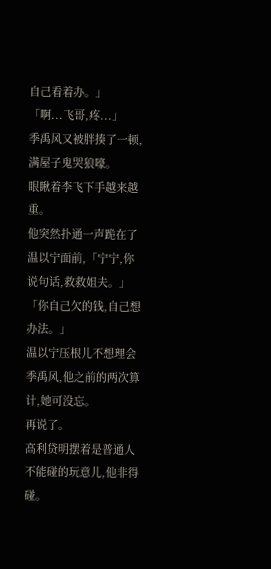自己看着办。」
「啊...飞哥,疼...」
季禹风又被胖揍了一顿,满屋子鬼哭狼嚎。
眼瞅着李飞下手越来越重。
他突然扑通一声跪在了温以宁面前,「宁宁,你说句话,救救姐夫。」
「你自己欠的钱,自己想办法。」
温以宁压根儿不想理会季禹风,他之前的两次算计,她可没忘。
再说了。
高利贷明摆着是普通人不能碰的玩意儿,他非得碰。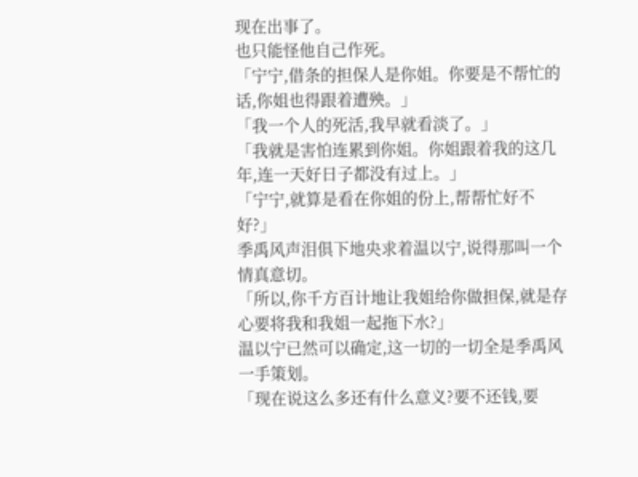现在出事了。
也只能怪他自己作死。
「宁宁,借条的担保人是你姐。你要是不帮忙的话,你姐也得跟着遭殃。」
「我一个人的死活,我早就看淡了。」
「我就是害怕连累到你姐。你姐跟着我的这几年,连一天好日子都没有过上。」
「宁宁,就算是看在你姐的份上,帮帮忙好不好?」
季禹风声泪俱下地央求着温以宁,说得那叫一个情真意切。
「所以,你千方百计地让我姐给你做担保,就是存心要将我和我姐一起拖下水?」
温以宁已然可以确定,这一切的一切全是季禹风一手策划。
「现在说这么多还有什么意义?要不还钱,要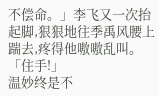不偿命。」李飞又一次抬起脚,狠狠地往季禹风腰上踹去,疼得他嗷嗷乱叫。
「住手!」
温妙终是不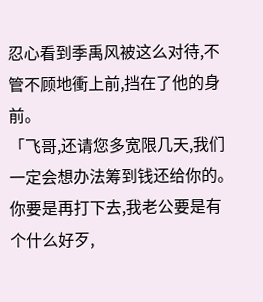忍心看到季禹风被这么对待,不管不顾地衝上前,挡在了他的身前。
「飞哥,还请您多宽限几天,我们一定会想办法筹到钱还给你的。你要是再打下去,我老公要是有个什么好歹,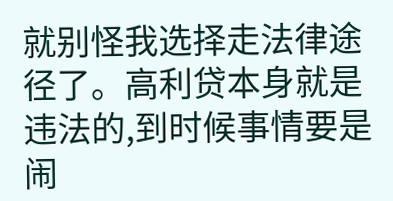就别怪我选择走法律途径了。高利贷本身就是违法的,到时候事情要是闹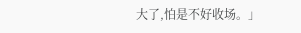大了,怕是不好收场。」